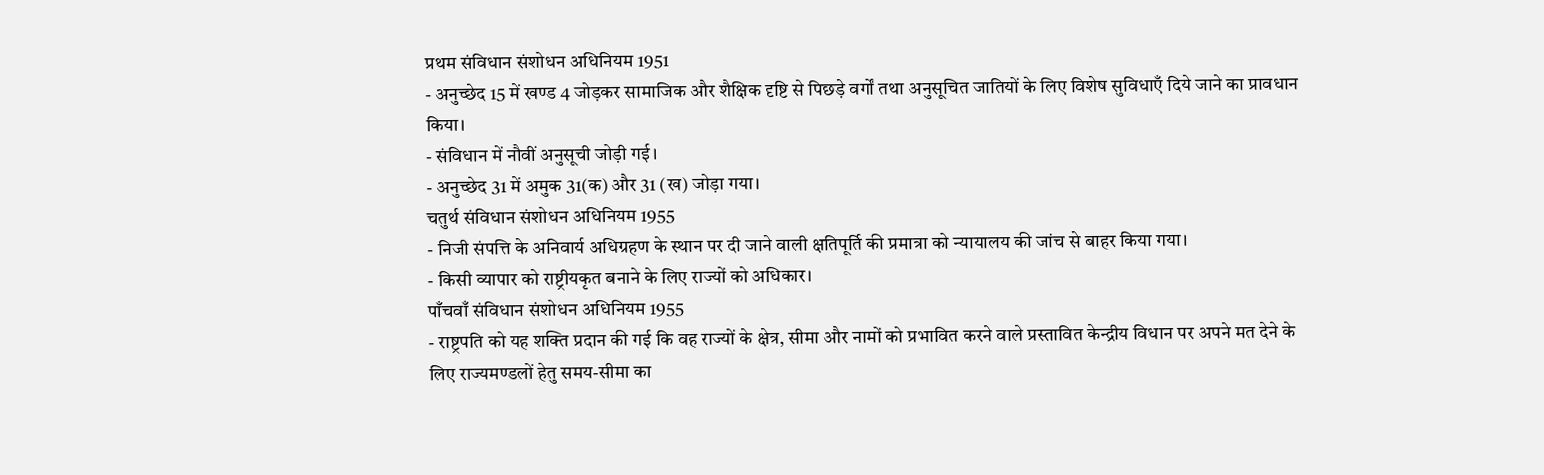प्रथम संविधान संशोधन अधिनियम 1951
- अनुच्छेद 15 में खण्ड 4 जोड़कर सामाजिक और शैक्षिक दृष्टि से पिछड़े वर्गों तथा अनुसूचित जातियों के लिए विशेष सुविधाएँ दिये जाने का प्रावधान किया।
- संविधान में नौवीं अनुसूची जोड़ी गई।
- अनुच्छेद 31 में अमुक 31(क) और 31 (ख) जोड़ा गया।
चतुर्थ संविधान संशोधन अधिनियम 1955
- निजी संपत्ति के अनिवार्य अधिग्रहण के स्थान पर दी जाने वाली क्षतिपूर्ति की प्रमात्रा को न्यायालय की जांच से बाहर किया गया।
- किसी व्यापार को राष्ट्रीयकृत बनाने के लिए राज्यों को अधिकार।
पाँचवाँ संविधान संशोधन अधिनियम 1955
- राष्ट्रपति को यह शक्ति प्रदान की गई कि वह राज्यों के क्षेत्र, सीमा और नामों को प्रभावित करने वाले प्रस्तावित केन्द्रीय विधान पर अपने मत देने के लिए राज्यमण्डलों हेतु समय-सीमा का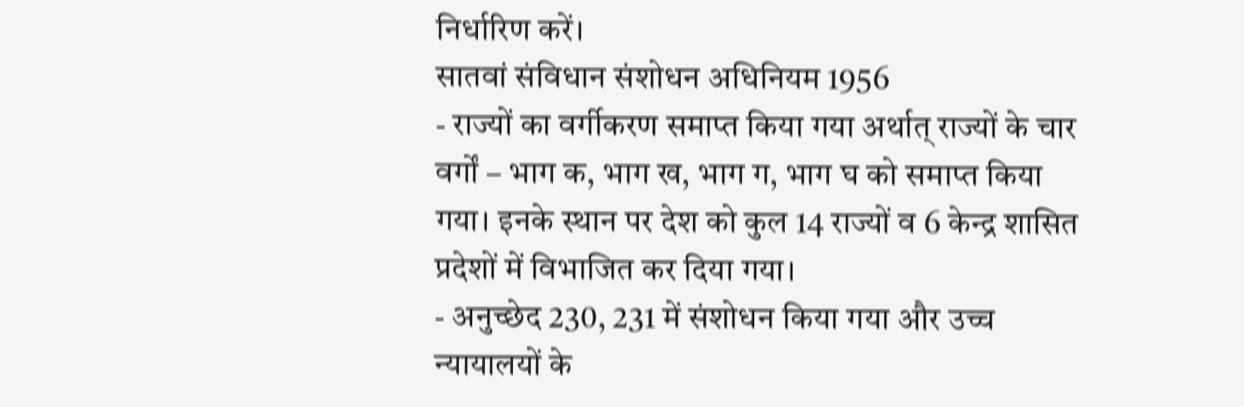निर्धारिण करें।
सातवां संविधान संशोधन अधिनियम 1956
- राज्यों का वर्गीकरण समाप्त किया गया अर्थात् राज्यों के चार वर्गों – भाग क, भाग ख, भाग ग, भाग घ को समाप्त किया गया। इनके स्थान पर देश को कुल 14 राज्यों व 6 केन्द्र शासित प्रदेशों में विभाजित कर दिया गया।
- अनुच्छेद 230, 231 में संशोधन किया गया और उच्च न्यायालयों के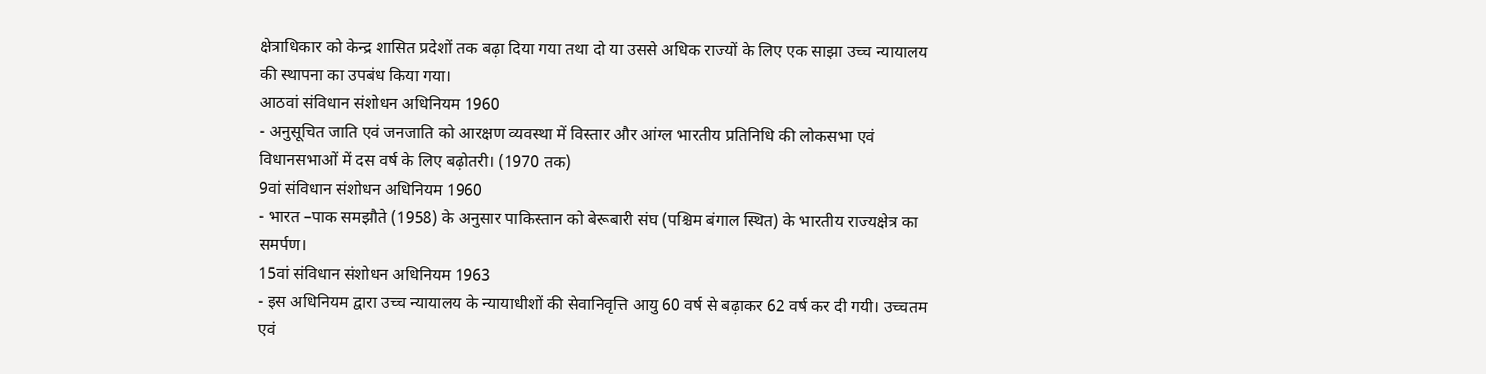क्षेत्राधिकार को केन्द्र शासित प्रदेशों तक बढ़ा दिया गया तथा दो या उससे अधिक राज्यों के लिए एक साझा उच्च न्यायालय की स्थापना का उपबंध किया गया।
आठवां संविधान संशोधन अधिनियम 1960
- अनुसूचित जाति एवं जनजाति को आरक्षण व्यवस्था में विस्तार और आंग्ल भारतीय प्रतिनिधि की लोकसभा एवं विधानसभाओं में दस वर्ष के लिए बढ़ोतरी। (1970 तक)
9वां संविधान संशोधन अधिनियम 1960
- भारत –पाक समझौते (1958) के अनुसार पाकिस्तान को बेरूबारी संघ (पश्चिम बंगाल स्थित) के भारतीय राज्यक्षेत्र का समर्पण।
15वां संविधान संशोधन अधिनियम 1963
- इस अधिनियम द्वारा उच्च न्यायालय के न्यायाधीशों की सेवानिवृत्ति आयु 60 वर्ष से बढ़ाकर 62 वर्ष कर दी गयी। उच्चतम एवं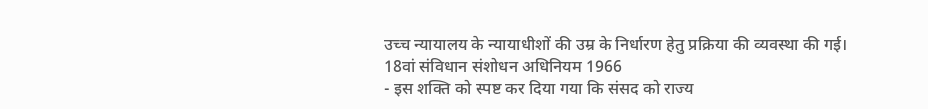उच्च न्यायालय के न्यायाधीशों की उम्र के निर्धारण हेतु प्रक्रिया की व्यवस्था की गई।
18वां संविधान संशोधन अधिनियम 1966
- इस शक्ति को स्पष्ट कर दिया गया कि संसद को राज्य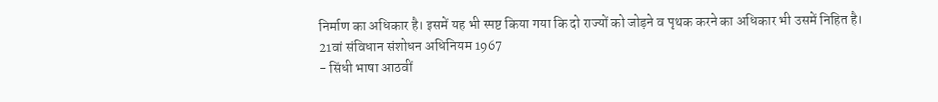निर्माण का अधिकार है। इसमें यह भी स्पष्ट किया गया कि दो राज्यों को जोड़ने व पृथक करने का अधिकार भी उसमें निहित है।
21वां संविधान संशोधन अधिनियम 1967
- सिंधी भाषा आठवीं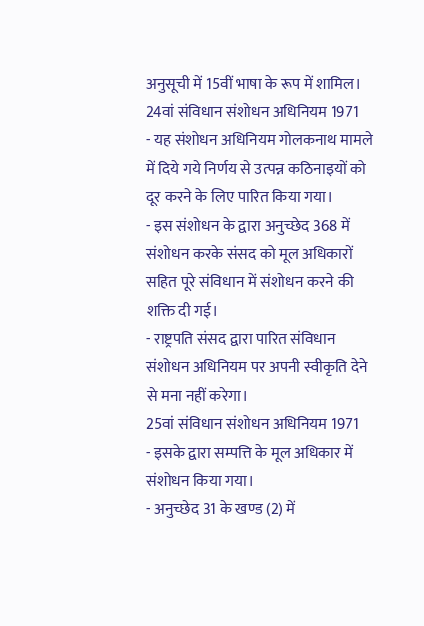अनुसूची में 15वीं भाषा के रूप में शामिल।
24वां संविधान संशोधन अधिनियम 1971
- यह संशोधन अधिनियम गोलकनाथ मामले में दिये गये निर्णय से उत्पन्न कठिनाइयों को दूर करने के लिए पारित किया गया।
- इस संशोधन के द्वारा अनुच्छेद 368 में संशोधन करके संसद को मूल अधिकारों सहित पूरे संविधान में संशोधन करने की शक्ति दी गई।
- राष्ट्रपति संसद द्वारा पारित संविधान संशोधन अधिनियम पर अपनी स्वीकृति देने से मना नहीं करेगा।
25वां संविधान संशोधन अधिनियम 1971
- इसके द्वारा सम्पत्ति के मूल अधिकार में संशोधन किया गया।
- अनुच्छेद 31 के खण्ड (2) में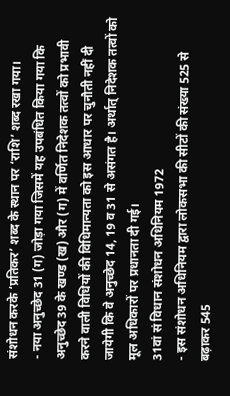संशोधन करके ‘प्रतिकर’ शब्द के स्थान पर ‘राशि’ शब्द रखा गया।
- नया अनुच्छेद 31 (ग) जोड़ा गया जिसमें यह उपबंधित किया गया कि अनुच्छेद 39 के खण्ड (ख) और (ग) में वर्णित निदेशक तत्वों को प्रभावी करने वाली विधियों की विधिमान्यता को इस आधार पर चुनौती नहीं दी जायेगी कि वे अनुच्छेद 14, 19 व 31 से असंगत है। अर्थात् निदेशक तत्वों को मूल अधिकारों पर प्रधानता दी गई।
31वां सं विधान संशोधन अधिनियम 1972
- इस संशोधन अधिनियम द्वारा लोकसभा की सीटों की संख्या 525 से बढ़ाकर 545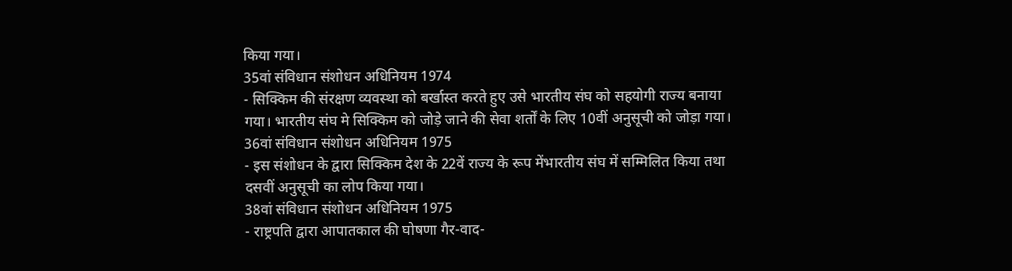किया गया।
35वां संविधान संशोधन अधिनियम 1974
- सिक्किम की संरक्षण व्यवस्था को बर्खास्त करते हुए उसे भारतीय संघ को सहयोगी राज्य बनाया गया। भारतीय संघ मे सिक्किम को जोड़े जाने की सेवा शर्तों के लिए 10वीं अनुसूची को जोड़ा गया।
36वां संविधान संशोधन अधिनियम 1975
- इस संशोधन के द्वारा सिक्किम देश के 22वें राज्य के रूप मेंभारतीय संघ में सम्मिलित किया तथा दसवीं अनुसूची का लोप किया गया।
38वां संविधान संशोधन अधिनियम 1975
- राष्ट्रपति द्वारा आपातकाल की घोषणा गैर-वाद-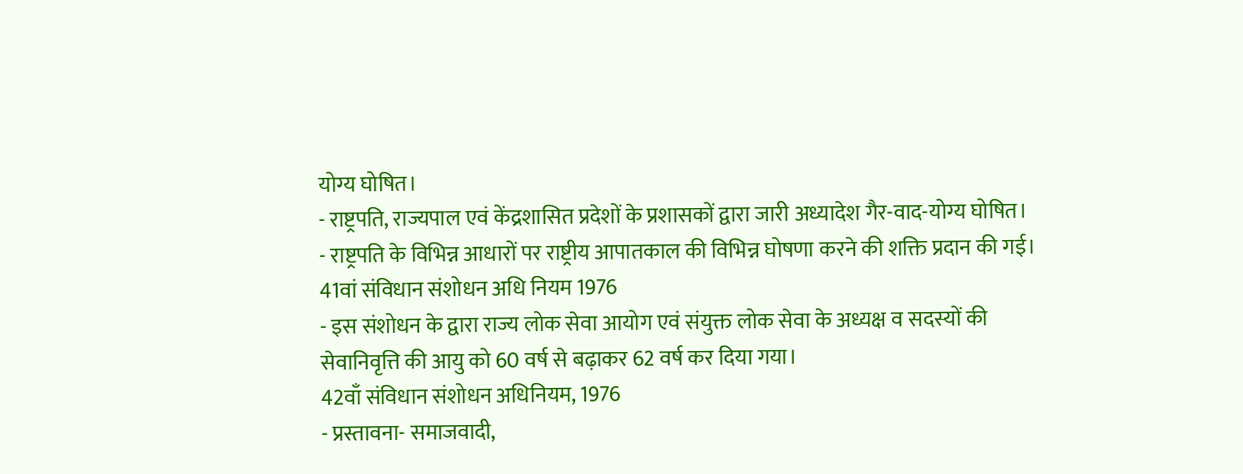योग्य घोषित।
- राष्ट्रपति, राज्यपाल एवं केंद्रशासित प्रदेशों के प्रशासकों द्वारा जारी अध्यादेश गैर-वाद-योग्य घोषित।
- राष्ट्रपति के विभिन्न आधारों पर राष्ट्रीय आपातकाल की विभिन्न घोषणा करने की शक्ति प्रदान की गई।
41वां संविधान संशोधन अधि नियम 1976
- इस संशोधन के द्वारा राज्य लोक सेवा आयोग एवं संयुक्त लोक सेवा के अध्यक्ष व सदस्यों की सेवानिवृत्ति की आयु को 60 वर्ष से बढ़ाकर 62 वर्ष कर दिया गया।
42वाँ संविधान संशोधन अधिनियम, 1976
- प्रस्तावना- समाजवादी,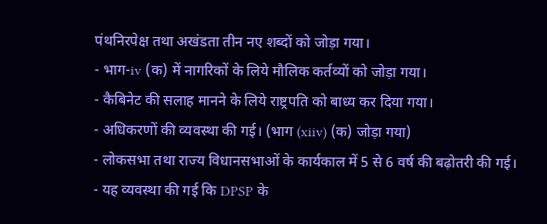पंथनिरपेक्ष तथा अखंडता तीन नए शब्दों को जोड़ा गया।
- भाग-iv (क) में नागरिकों के लिये मौलिक कर्तव्यों को जोड़ा गया।
- कैबिनेट की सलाह मानने के लिये राष्ट्रपति को बाध्य कर दिया गया।
- अधिकरणों की व्यवस्था की गई। (भाग (xiiv) (क) जोड़ा गया)
- लोकसभा तथा राज्य विधानसभाओं के कार्यकाल में 5 से 6 वर्ष की बढ़ोतरी की गई।
- यह व्यवस्था की गई कि DPSP के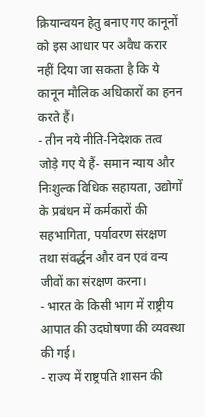क्रियान्वयन हेतु बनाए गए कानूनों को इस आधार पर अवैध करार नहीं दिया जा सकता है कि ये कानून मौलिक अधिकारों का हनन करते हैं।
- तीन नये नीति-निदेशक तत्व जोड़े गए ये हैं- समान न्याय और निःशुल्क विधिक सहायता, उद्योगों के प्रबंधन में कर्मकारों की सहभागिता, पर्यावरण संरक्षण तथा संवर्द्धन और वन एवं वन्य जीवों का संरक्षण करना।
- भारत के किसी भाग में राष्ट्रीय आपात की उदघोषणा की व्यवस्था की गई।
- राज्य में राष्ट्रपति शासन की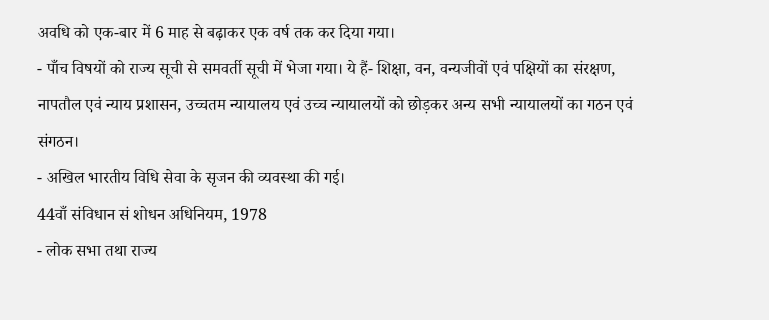अवधि को एक-बार में 6 माह से बढ़ाकर एक वर्ष तक कर दिया गया।
- पाँच विषयों को राज्य सूची से समवर्ती सूची में भेजा गया। ये हैं- शिक्षा, वन, वन्यजीवों एवं पक्षियों का संरक्षण, नापतौल एवं न्याय प्रशासन, उच्चतम न्यायालय एवं उच्च न्यायालयों को छोड़कर अन्य सभी न्यायालयों का गठन एवं संगठन।
- अखिल भारतीय विधि सेवा के सृजन की व्यवस्था की गई।
44वाँ संविधान सं शोधन अधिनियम, 1978
- लोक सभा तथा राज्य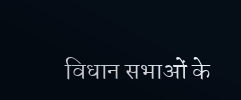विधान सभाओं के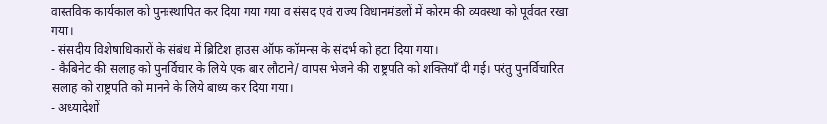वास्तविक कार्यकाल को पुनःस्थापित कर दिया गया गया व संसद एवं राज्य विधानमंडलों में कोरम की व्यवस्था को पूर्ववत रखा गया।
- संसदीय विशेषाधिकारों के संबंध में ब्रिटिश हाउस ऑफ कॉमन्स के संदर्भ को हटा दिया गया।
- कैबिनेट की सलाह को पुनर्विचार के लिये एक बार लौटाने/ वापस भेजने की राष्ट्रपति को शक्तियाँ दी गई। परंतु पुनर्विचारित सलाह को राष्ट्रपति को मानने के लिये बाध्य कर दिया गया।
- अध्यादेशों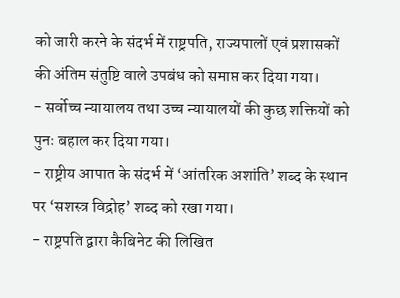को जारी करने के संदर्भ में राष्ट्रपति, राज्यपालों एवं प्रशासकों की अंतिम संतुष्टि वाले उपबंध को समाप्त कर दिया गया।
- सर्वोच्च न्यायालय तथा उच्च न्यायालयों की कुछ शक्तियों को पुनः बहाल कर दिया गया।
- राष्ट्रीय आपात के संदर्भ में ‘आंतरिक अशांति’ शब्द के स्थान पर ‘सशस्त्र विद्रोह’ शब्द को रखा गया।
- राष्ट्रपति द्वारा कैबिनेट की लिखित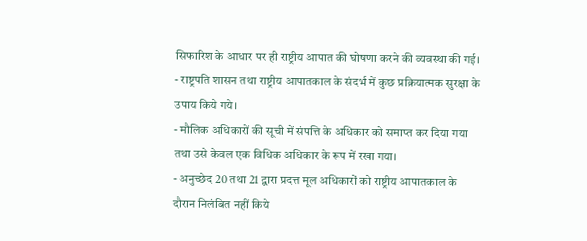सिफारिश के आधार पर ही राष्ट्रीय आपात की घोषणा करने की व्यवस्था की गई।
- राष्ट्रपति शासन तथा राष्ट्रीय आपातकाल के संदर्भ में कुछ प्रक्रियात्मक सुरक्षा के उपाय किये गये।
- मौलिक अधिकारों की सूची में संपत्ति के अधिकार को समाप्त कर दिया गया तथा उसे केवल एक विधिक अधिकार के रूप में रखा गया।
- अनुच्छेद 20 तथा 21 द्वारा प्रदत्त मूल अधिकारों को राष्ट्रीय आपातकाल के दौरान निलंबित नहीं किये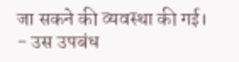जा सकने की व्यवस्था की गई।
- उस उपबंध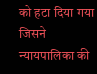को हटा दिया गया जिसने न्यायपालिका की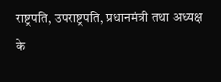राष्ट्रपति, उपराष्ट्रपति, प्रधानमंत्री तथा अध्यक्ष के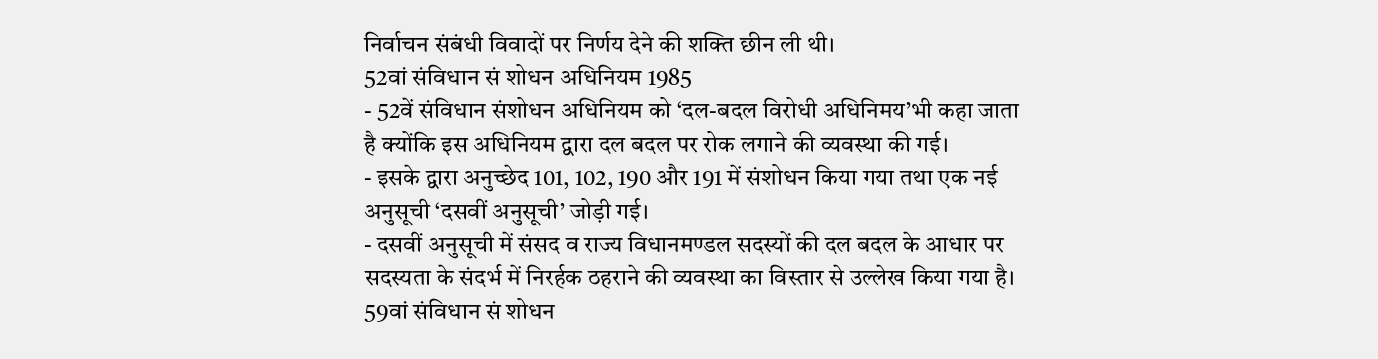निर्वाचन संबंधी विवादों पर निर्णय देने की शक्ति छीन ली थी।
52वां संविधान सं शोधन अधिनियम 1985
- 52वें संविधान संशोधन अधिनियम को ‘दल-बदल विरोधी अधिनिमय’भी कहा जाता है क्योंकि इस अधिनियम द्वारा दल बदल पर रोक लगाने की व्यवस्था की गई।
- इसके द्वारा अनुच्छेद 101, 102, 190 और 191 में संशोधन किया गया तथा एक नई अनुसूची ‘दसवीं अनुसूची’ जोड़ी गई।
- दसवीं अनुसूची में संसद व राज्य विधानमण्डल सदस्यों की दल बदल के आधार पर सदस्यता के संदर्भ में निरर्हक ठहराने की व्यवस्था का विस्तार से उल्लेख किया गया है।
59वां संविधान सं शोधन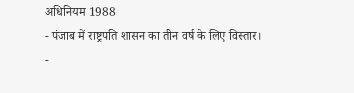अधिनियम 1988
- पंजाब में राष्ट्रपति शासन का तीन वर्ष के लिए विस्तार।
-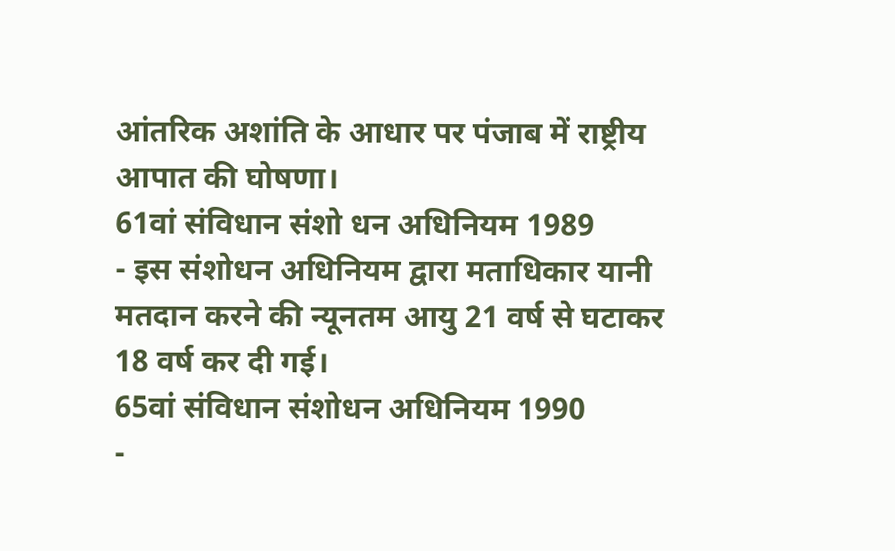आंतरिक अशांति के आधार पर पंजाब में राष्ट्रीय आपात की घोषणा।
61वां संविधान संशो धन अधिनियम 1989
- इस संशोधन अधिनियम द्वारा मताधिकार यानी मतदान करने की न्यूनतम आयु 21 वर्ष से घटाकर 18 वर्ष कर दी गई।
65वां संविधान संशोधन अधिनियम 1990
-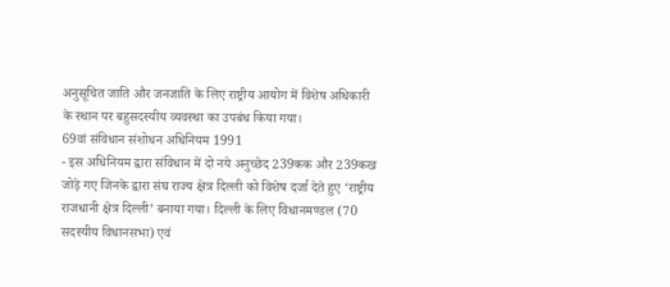अनुसूचित जाति और जनजाति के लिए राष्ट्रीय आयोग में विशेष अधिकारी के स्थान पर बहुसदस्यीय व्यवस्था का उपबंध किया गया।
69वां संविधान संशोधन अधिनियम 1991
- इस अधिनियम द्वारा संविधान में दो नये अनुच्छेद 239कक और 239कख जोड़े गए जिनके द्वारा संघ राज्य क्षेत्र दिल्ली को विशेष दर्जा देते हुए ‘राष्ट्रीय राजधानी क्षेत्र दिल्ली’ बनाया गया। दिल्ली के लिए विधानमण्डल (70 सदस्यीय विधानसभा) एवं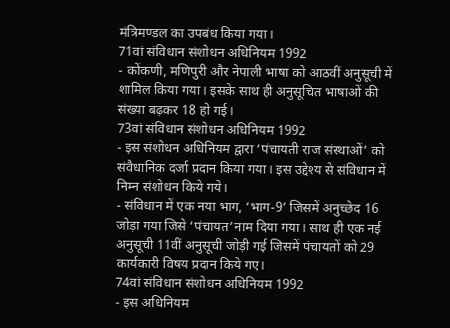मंत्रिमण्डल का उपबंध किया गया।
71वां संविधान संशोधन अधिनियम 1992
- कोंकणी, मणिपुरी और नेपाली भाषा को आठवीं अनुसूची में शामिल किया गया। इसके साथ ही अनुसूचित भाषाओं की संख्या बढ़कर 18 हो गई।
73वां संविधान संशोधन अधिनियम 1992
- इस संशोधन अधिनियम द्वारा ‘पंचायती राज संस्थाओं’ को संवैधानिक दर्जा प्रदान किया गया। इस उद्देश्य से संविधान में निम्न संशोधन किये गये।
- संविधान में एक नया भाग, ‘भाग-9’ जिसमें अनुच्छेद 16 जोड़ा गया जिसे ‘पंचायत’नाम दिया गया। साथ ही एक नई अनुसूची 11वीं अनुसूची जोड़ी गई जिसमें पंचायतों को 29 कार्यकारी विषय प्रदान किये गए।
74वां संविधान संशोधन अधिनियम 1992
- इस अधिनियम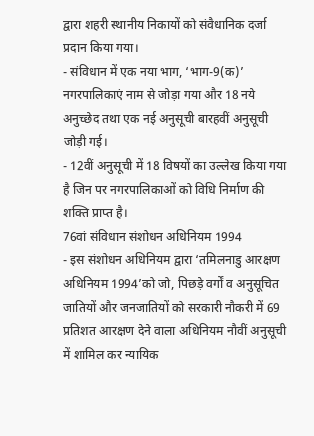द्वारा शहरी स्थानीय निकायों को संवैधानिक दर्जा प्रदान किया गया।
- संविधान में एक नया भाग, ‘भाग-9(क)’ नगरपालिकाएं नाम से जोड़ा गया और 18 नये अनुच्छेद तथा एक नई अनुसूची बारहवीं अनुसूची जोड़ी गई।
- 12वीं अनुसूची में 18 विषयों का उल्लेख किया गया है जिन पर नगरपालिकाओं को विधि निर्माण की शक्ति प्राप्त है।
76वां संविधान संशोधन अधिनियम 1994
- इस संशोधन अधिनियम द्वारा ‘तमिलनाडु आरक्षण अधिनियम 1994’को जो, पिछड़े वर्गों व अनुसूचित जातियों और जनजातियों को सरकारी नौकरी में 69 प्रतिशत आरक्षण देने वाला अधिनियम नौवीं अनुसूची में शामिल कर न्यायिक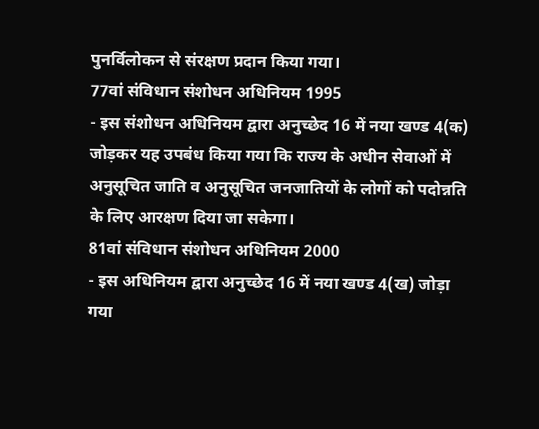पुनर्विलोकन से संरक्षण प्रदान किया गया।
77वां संविधान संशोधन अधिनियम 1995
- इस संशोधन अधिनियम द्वारा अनुच्छेद 16 में नया खण्ड 4(क) जोड़कर यह उपबंध किया गया कि राज्य के अधीन सेवाओं में अनुसूचित जाति व अनुसूचित जनजातियों के लोगों को पदोन्नति के लिए आरक्षण दिया जा सकेगा।
81वां संविधान संशोधन अधिनियम 2000
- इस अधिनियम द्वारा अनुच्छेद 16 में नया खण्ड 4(ख) जोड़ा गया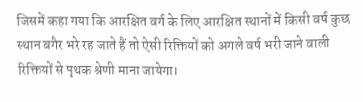जिसमें कहा गया कि आरक्षित वर्ग के लिए आरक्षित स्थानों में किसी वर्ष कुछ स्थान बगैर भरे रह जाते हैं तो ऐसी रिक्तियों को अगले वर्ष भरी जाने वाली रिक्तियों से पृथक श्रेणी माना जायेगा।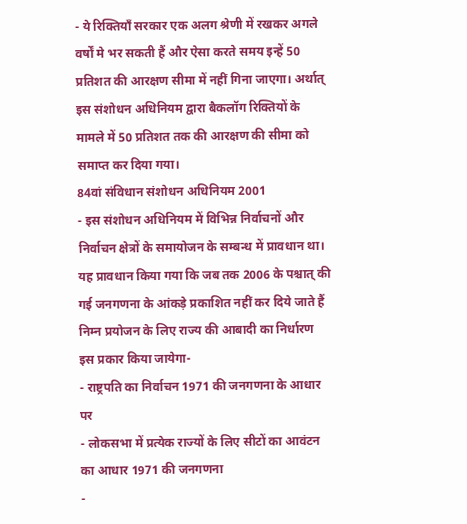- ये रिक्तियाँ सरकार एक अलग श्रेणी में रखकर अगले वर्षों मे भर सकती हैं और ऐसा करते समय इन्हें 50 प्रतिशत की आरक्षण सीमा में नहीं गिना जाएगा। अर्थात् इस संशोधन अधिनियम द्वारा बैकलॉग रिक्तियों के मामले में 50 प्रतिशत तक की आरक्षण की सीमा को समाप्त कर दिया गया।
84वां संविधान संशोधन अधिनियम 2001
- इस संशोधन अधिनियम में विभिन्न निर्वाचनों और निर्वाचन क्षेत्रों के समायोजन के सम्बन्ध में प्रावधान था। यह प्रावधान किया गया कि जब तक 2006 के पश्चात् की गई जनगणना के आंकड़े प्रकाशित नहीं कर दिये जाते हैं निम्न प्रयोजन के लिए राज्य की आबादी का निर्धारण इस प्रकार किया जायेगा-
- राष्ट्रपति का निर्वाचन 1971 की जनगणना के आधार पर
- लोकसभा में प्रत्येक राज्यों के लिए सीटों का आवंटन का आधार 1971 की जनगणना
-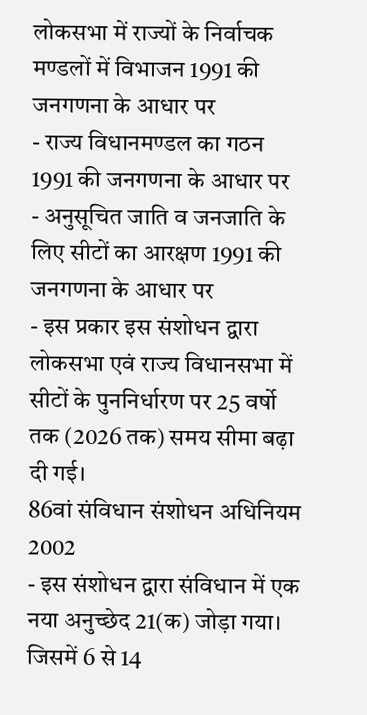लोकसभा में राज्यों के निर्वाचक मण्डलों में विभाजन 1991 की जनगणना के आधार पर
- राज्य विधानमण्डल का गठन 1991 की जनगणना के आधार पर
- अनुसूचित जाति व जनजाति के लिए सीटों का आरक्षण 1991 की जनगणना के आधार पर
- इस प्रकार इस संशोधन द्वारा लोकसभा एवं राज्य विधानसभा में सीटों के पुननिर्धारण पर 25 वर्षो तक (2026 तक) समय सीमा बढ़ा दी गई।
86वां संविधान संशोधन अधिनियम 2002
- इस संशोधन द्वारा संविधान में एक नया अनुच्छेद 21(क) जोड़ा गया। जिसमें 6 से 14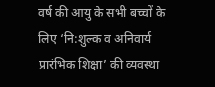वर्ष की आयु के सभी बच्चों के लिए ‘नि:शुल्क व अनिवार्य प्रारंभिक शिक्षा’ की व्यवस्था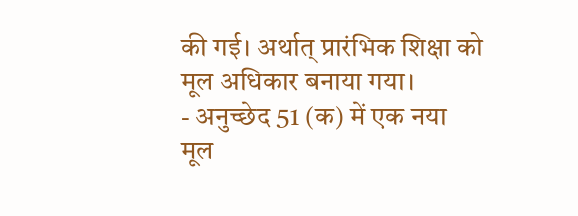की गई। अर्थात् प्रारंभिक शिक्षा को मूल अधिकार बनाया गया।
- अनुच्छेद 51 (क) में एक नया मूल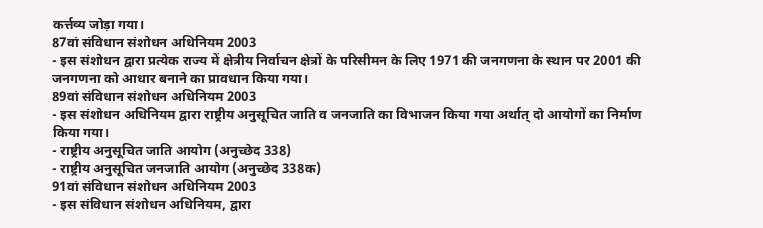कर्त्तव्य जोड़ा गया।
87वां संविधान संशोधन अधिनियम 2003
- इस संशोधन द्वारा प्रत्येक राज्य में क्षेत्रीय निर्वाचन क्षेत्रों के परिसीमन के लिए 1971 की जनगणना के स्थान पर 2001 की जनगणना को आधार बनाने का प्रावधान किया गया।
89वां संविधान संशोधन अधिनियम 2003
- इस संशोधन अधिनियम द्वारा राष्ट्रीय अनुसूचित जाति व जनजाति का विभाजन किया गया अर्थात् दो आयोगों का निर्माण किया गया।
- राष्ट्रीय अनुसूचित जाति आयोग (अनुच्छेद 338)
- राष्ट्रीय अनुसूचित जनजाति आयोग (अनुच्छेद 338क)
91वां संविधान संशोधन अधिनियम 2003
- इस संविधान संशोधन अधिनियम, द्वारा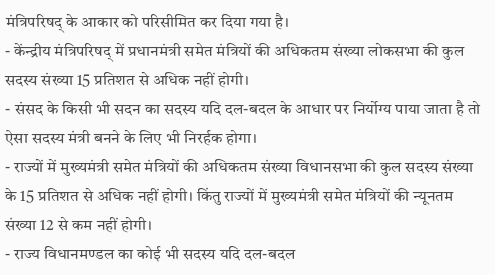मंत्रिपरिषद् के आकार को परिसीमित कर दिया गया है।
- केंन्द्रीय मंत्रिपरिषद् में प्रधानमंत्री समेत मंत्रियों की अधिकतम संख्या लोकसभा की कुल सदस्य संख्या 15 प्रतिशत से अधिक नहीं होगी।
- संसद के किसी भी सदन का सदस्य यदि दल-बदल के आधार पर निर्योग्य पाया जाता है तो ऐसा सदस्य मंत्री बनने के लिए भी निरर्हक होगा।
- राज्यों में मुख्यमंत्री समेत मंत्रियों की अधिकतम संख्या विधानसभा की कुल सदस्य संख्या के 15 प्रतिशत से अधिक नहीं होगी। किंतु राज्यों में मुख्यमंत्री समेत मंत्रियों की न्यूनतम संख्या 12 से कम नहीं होगी।
- राज्य विधानमण्डल का कोई भी सदस्य यदि दल-बदल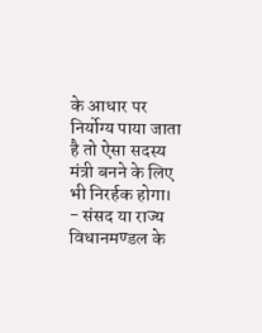के आधार पर निर्योग्य पाया जाता है तो ऐसा सदस्य मंत्री बनने के लिए भी निरर्हक होगा।
- संसद या राज्य विधानमण्डल के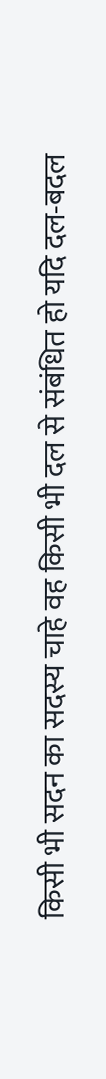किसी भी सदन का सदस्य चाहे वह किसी भी दल से संबंधित हो यदि दल-बदल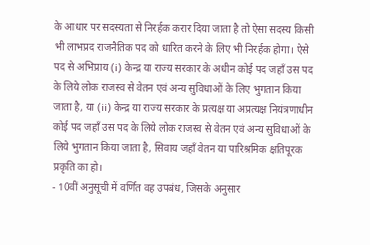के आधार पर सदस्यता से निरर्हक करार दिया जाता है तो ऐसा सदस्य किसी भी लाभप्रद राजनैतिक पद को धारित करने के लिए भी निरर्हक होगा। ऐसे पद से अभिप्राय (i) केन्द्र या राज्य सरकार के अधीन कोई पद जहाँ उस पद के लिये लोक राजस्व से वेतन एवं अन्य सुविधाओं के लिए भुगतान किया जाता है, या (ii) केन्द्र या राज्य सरकार के प्रत्यक्ष या अप्रत्यक्ष नियंत्रणाधीन कोई पद जहाँ उस पद के लिये लोक राजस्व से वेतन एवं अन्य सुविधाओं के लिये भुगतान किया जाता है, सिवाय जहाँ वेतन या पारिश्रमिक क्षतिपूरक प्रकृति का हो।
- 10वीं अनुसूची में वर्णित वह उपबंध, जिसके अनुसार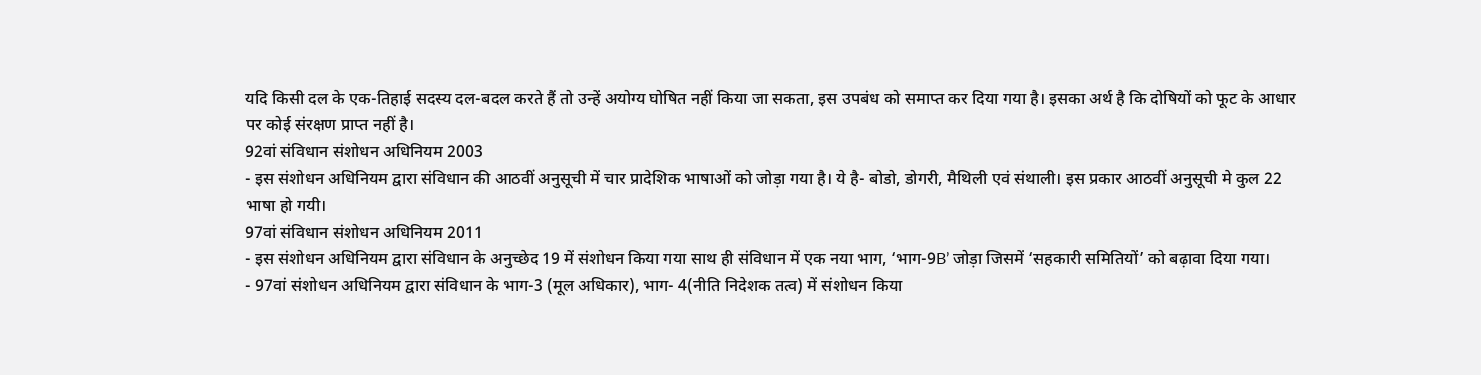यदि किसी दल के एक-तिहाई सदस्य दल-बदल करते हैं तो उन्हें अयोग्य घोषित नहीं किया जा सकता, इस उपबंध को समाप्त कर दिया गया है। इसका अर्थ है कि दोषियों को फूट के आधार पर कोई संरक्षण प्राप्त नहीं है।
92वां संविधान संशोधन अधिनियम 2003
- इस संशोधन अधिनियम द्वारा संविधान की आठवीं अनुसूची में चार प्रादेशिक भाषाओं को जोड़ा गया है। ये है- बोडो, डोगरी, मैथिली एवं संथाली। इस प्रकार आठवीं अनुसूची मे कुल 22 भाषा हो गयी।
97वां संविधान संशोधन अधिनियम 2011
- इस संशोधन अधिनियम द्वारा संविधान के अनुच्छेद 19 में संशोधन किया गया साथ ही संविधान में एक नया भाग, ‘भाग-9B’ जोड़ा जिसमें ‘सहकारी समितियों’ को बढ़ावा दिया गया।
- 97वां संशोधन अधिनियम द्वारा संविधान के भाग-3 (मूल अधिकार), भाग- 4(नीति निदेशक तत्व) में संशोधन किया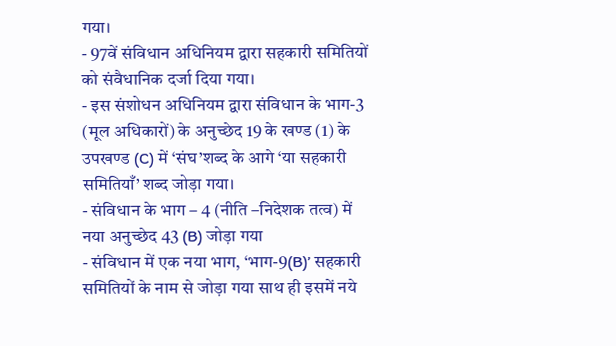गया।
- 97वें संविधान अधिनियम द्वारा सहकारी समितियों को संवैधानिक दर्जा दिया गया।
- इस संशोधन अधिनियम द्वारा संविधान के भाग-3 (मूल अधिकारों) के अनुच्छेद 19 के खण्ड (1) के उपखण्ड (C) में ‘संघ’शब्द के आगे ‘या सहकारी समितियाँ’ शब्द जोड़ा गया।
- संविधान के भाग – 4 (नीति –निदेशक तत्व) में नया अनुच्छेद 43 (B) जोड़ा गया
- संविधान में एक नया भाग, ‘भाग-9(B)’ सहकारी समितियों के नाम से जोड़ा गया साथ ही इसमें नये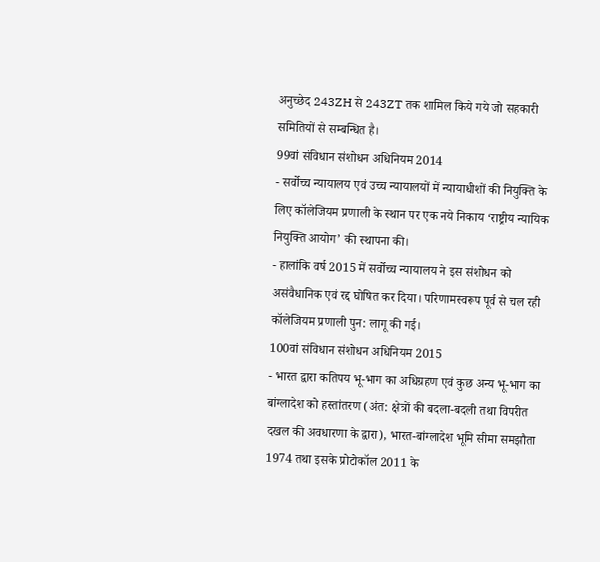अनुच्छेद 243ZH से 243ZT तक शामिल किये गये जो सहकारी समितियों से सम्बन्धित है।
99वां संविधान संशोधन अधिनियम 2014
- सर्वोच्च न्यायालय एवं उच्च न्यायालयों में न्यायाधीशों की नियुक्ति के लिए कॉलेजियम प्रणाली के स्थान पर एक नये निकाय ‘राष्ट्रीय न्यायिक नियुक्ति आयोग’ की स्थापना की।
- हालांकि वर्ष 2015 में सर्वोच्च न्यायालय ने इस संशोधन को असंवैधानिक एवं रद्द घोषित कर दिया। परिणामस्वरूप पूर्व से चल रही कॉलेजियम प्रणाली पुन: लागू की गई।
100वां संविधान संशोधन अधिनियम 2015
- भारत द्वारा कतिपय भू-भाग का अधिग्रहण एवं कुछ अन्य भू-भाग का बांग्लादेश को हस्तांतरण (अंत: क्षेत्रों की बदला-बदली तथा विपरीत दखल की अवधारणा के द्वारा), भारत-बांग्लादेश भूमि सीमा समझौता 1974 तथा इसके प्रोटोकॉल 2011 के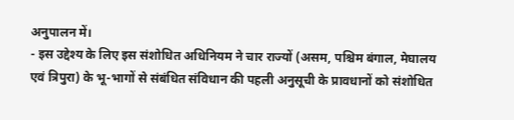अनुपालन में।
- इस उद्देश्य के लिए इस संशोधित अधिनियम ने चार राज्यों (असम, पश्चिम बंगाल, मेघालय एवं त्रिपुरा) के भू-भागों से संबंधित संविधान की पहली अनुसूची के प्रावधानों को संशोधित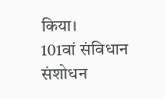किया।
101वां संविधान संशोधन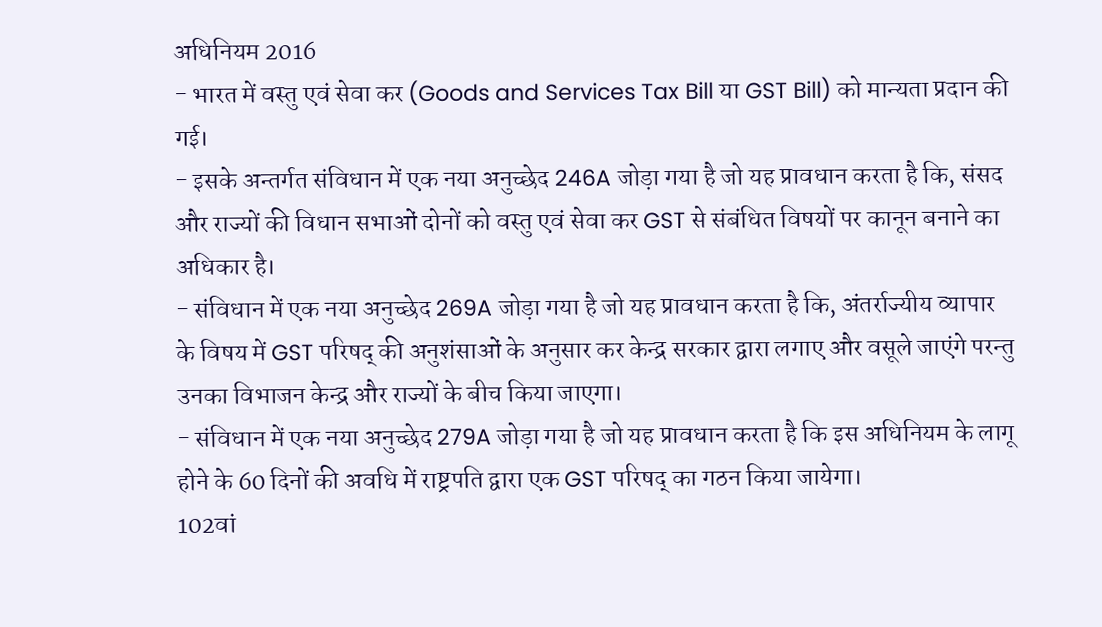अधिनियम 2016
- भारत में वस्तु एवं सेवा कर (Goods and Services Tax Bill या GST Bill) को मान्यता प्रदान की गई।
- इसके अन्तर्गत संविधान में एक नया अनुच्छेद 246A जोड़ा गया है जो यह प्रावधान करता है कि, संसद और राज्यों की विधान सभाओं दोनों को वस्तु एवं सेवा कर GST से संबंधित विषयों पर कानून बनाने का अधिकार है।
- संविधान में एक नया अनुच्छेद 269A जोड़ा गया है जो यह प्रावधान करता है कि, अंतर्राज्यीय व्यापार के विषय में GST परिषद् की अनुशंसाओं के अनुसार कर केन्द्र सरकार द्वारा लगाए और वसूले जाएंगे परन्तु उनका विभाजन केन्द्र और राज्यों के बीच किया जाएगा।
- संविधान में एक नया अनुच्छेद 279A जोड़ा गया है जो यह प्रावधान करता है कि इस अधिनियम के लागू होने के 60 दिनों की अवधि में राष्ट्रपति द्वारा एक GST परिषद् का गठन किया जायेगा।
102वां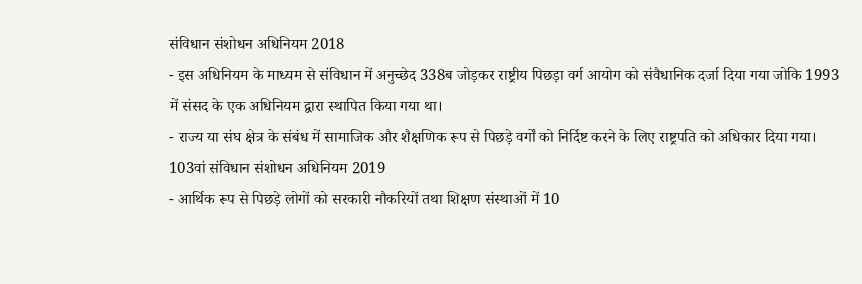संविधान संशोधन अधिनियम 2018
- इस अधिनियम के माध्यम से संविधान में अनुच्छेद 338ब जोड़कर राष्ट्रीय पिछड़ा वर्ग आयोग को संवैधानिक दर्जा दिया गया जोकि 1993 में संसद के एक अधिनियम द्वारा स्थापित किया गया था।
- राज्य या संघ क्षेत्र के संबंध में सामाजिक और शैक्षणिक रूप से पिछड़े वर्गों को निर्दिष्ट करने के लिए राष्ट्रपति को अधिकार दिया गया।
103वां संविधान संशोधन अधिनियम 2019
- आर्थिक रूप से पिछड़े लोगों को सरकारी नौकरियों तथा शिक्षण संस्थाओं में 10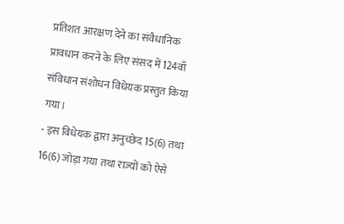प्रतिशत आरक्षण देने का संवैधानिक प्रावधान करने के लिए संसद में 124वाँ संविधान संशोधन विधेयक प्रस्तुत किया गया।
- इस विधेयक द्वारा अनुच्छेद 15(6) तथा 16(6) जोड़ा गया तथा राज्यों को ऐसे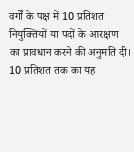वर्गों के पक्ष में 10 प्रतिशत नियुक्तियों या पदों के आरक्षण का प्रावधान करने की अनुमति दी। 10 प्रतिशत तक का यह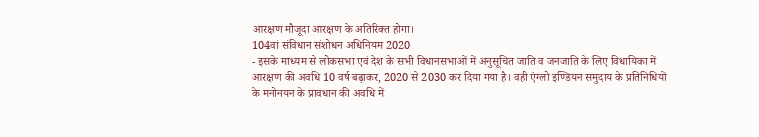आरक्षण मौजूदा आरक्षण के अतिरिक्त होगा।
104वां संविधान संशोधन अधिनियम 2020
- इसके माध्यम से लोकसभा एवं देश के सभी विधानसभाओं में अनुसूचित जाति व जनजाति के लिए विधायिका में आरक्षण की अवधि 10 वर्ष बढ़ाकर, 2020 से 2030 कर दिया गया है। वही एंग्लो इण्डियन समुदाय के प्रतिनिधियों के मनोनयन के प्रावधान की अवधि में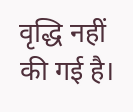वृद्धि नहीं की गई है।